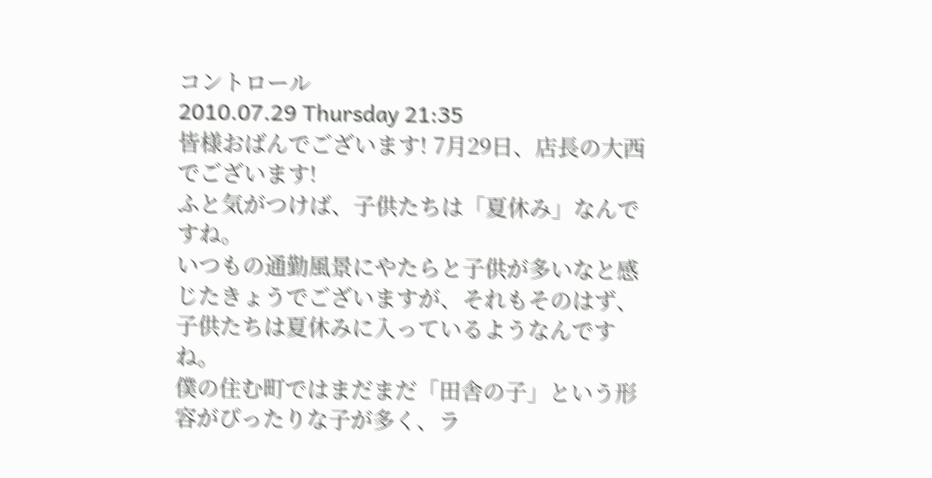コントロール
2010.07.29 Thursday 21:35
皆様おばんでございます! 7月29日、店長の大西でございます!
ふと気がつけば、子供たちは「夏休み」なんですね。
いつもの通勤風景にやたらと子供が多いなと感じたきょうでございますが、それもそのはず、子供たちは夏休みに入っているようなんですね。
僕の住む町ではまだまだ「田舎の子」という形容がぴったりな子が多く、ラ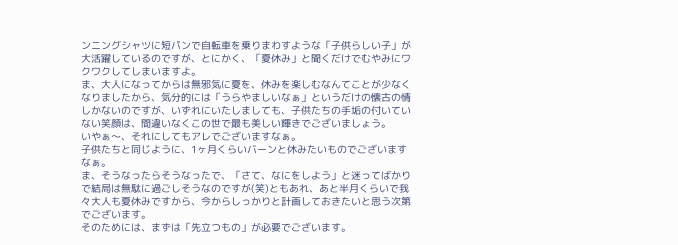ンニングシャツに短パンで自転車を乗りまわすような「子供らしい子」が大活躍しているのですが、とにかく、「夏休み」と聞くだけでむやみにワクワクしてしまいますよ。
ま、大人になってからは無邪気に夏を、休みを楽しむなんてことが少なくなりましたから、気分的には「うらやましいなぁ」というだけの懐古の情しかないのですが、いずれにいたしましても、子供たちの手垢の付いていない笑顔は、間違いなくこの世で最も美しい輝きでございましょう。
いやぁ〜、それにしてもアレでございますなぁ。
子供たちと同じように、1ヶ月くらいバーンと休みたいものでございますなぁ。
ま、そうなったらそうなったで、「さて、なにをしよう」と迷ってばかりで結局は無駄に過ごしそうなのですが(笑)ともあれ、あと半月くらいで我々大人も夏休みですから、今からしっかりと計画しておきたいと思う次第でございます。
そのためには、まずは「先立つもの」が必要でございます。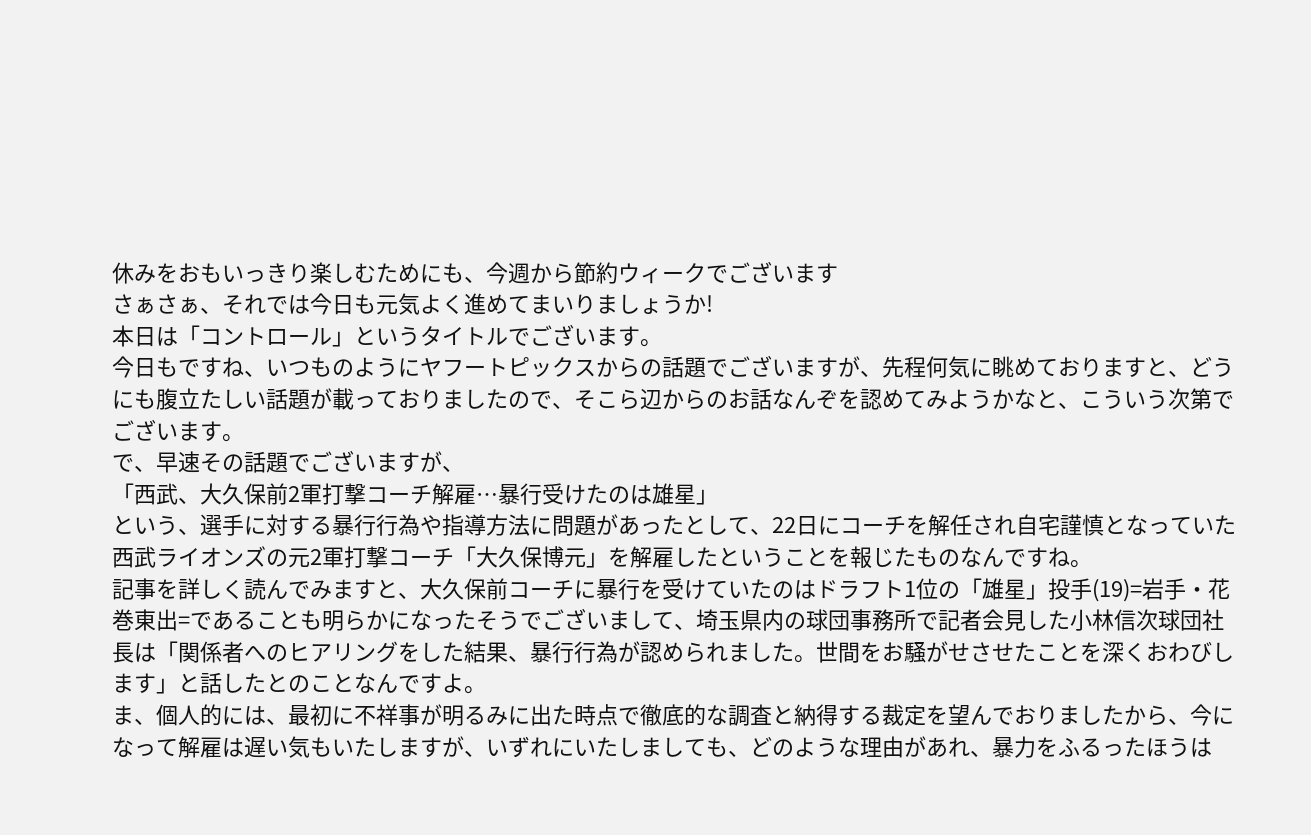休みをおもいっきり楽しむためにも、今週から節約ウィークでございます
さぁさぁ、それでは今日も元気よく進めてまいりましょうか!
本日は「コントロール」というタイトルでございます。
今日もですね、いつものようにヤフートピックスからの話題でございますが、先程何気に眺めておりますと、どうにも腹立たしい話題が載っておりましたので、そこら辺からのお話なんぞを認めてみようかなと、こういう次第でございます。
で、早速その話題でございますが、
「西武、大久保前2軍打撃コーチ解雇…暴行受けたのは雄星」
という、選手に対する暴行行為や指導方法に問題があったとして、22日にコーチを解任され自宅謹慎となっていた西武ライオンズの元2軍打撃コーチ「大久保博元」を解雇したということを報じたものなんですね。
記事を詳しく読んでみますと、大久保前コーチに暴行を受けていたのはドラフト1位の「雄星」投手(19)=岩手・花巻東出=であることも明らかになったそうでございまして、埼玉県内の球団事務所で記者会見した小林信次球団社長は「関係者へのヒアリングをした結果、暴行行為が認められました。世間をお騒がせさせたことを深くおわびします」と話したとのことなんですよ。
ま、個人的には、最初に不祥事が明るみに出た時点で徹底的な調査と納得する裁定を望んでおりましたから、今になって解雇は遅い気もいたしますが、いずれにいたしましても、どのような理由があれ、暴力をふるったほうは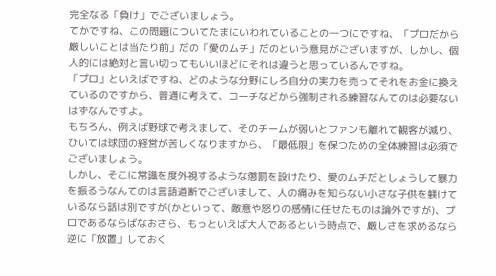完全なる「負け」でございましょう。
てかですね、この問題についてたまにいわれていることの一つにですね、「プロだから厳しいことは当たり前」だの「愛のムチ」だのという意見がございますが、しかし、個人的には絶対と言い切ってもいいほどにそれは違うと思っているんですね。
「プロ」といえばですね、どのような分野にしろ自分の実力を売ってそれをお金に換えているのですから、普通に考えて、コーチなどから強制される練習なんてのは必要ないはずなんですよ。
もちろん、例えば野球で考えまして、そのチームが弱いとファンも離れて観客が減り、ひいては球団の経営が苦しくなりますから、「最低限」を保つための全体練習は必須でございましょう。
しかし、そこに常識を度外視するような懲罰を設けたり、愛のムチだとしょうして暴力を振るうなんてのは言語道断でございまして、人の痛みを知らない小さな子供を躾けているなら話は別ですが(かといって、敵意や怒りの感情に任せたものは論外ですが)、プロであるならばなおさら、もっといえば大人であるという時点で、厳しさを求めるなら逆に「放置」しておく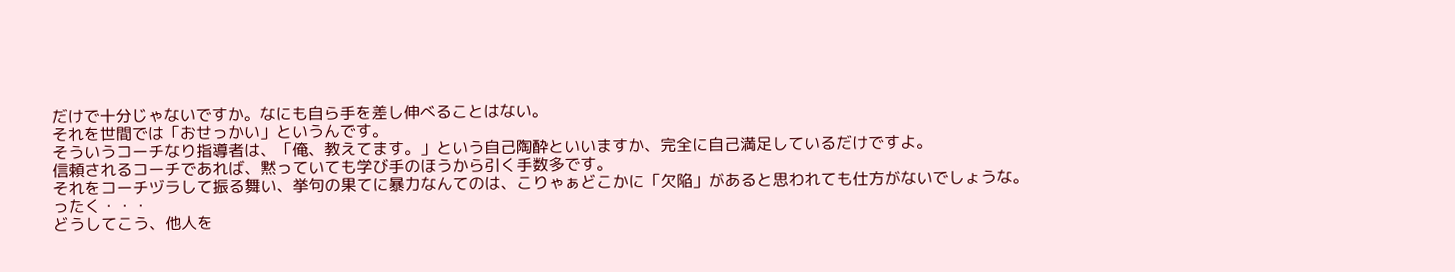だけで十分じゃないですか。なにも自ら手を差し伸べることはない。
それを世間では「おせっかい」というんです。
そういうコーチなり指導者は、「俺、教えてます。」という自己陶酔といいますか、完全に自己満足しているだけですよ。
信頼されるコーチであれば、黙っていても学び手のほうから引く手数多です。
それをコーチヅラして振る舞い、挙句の果てに暴力なんてのは、こりゃぁどこかに「欠陥」があると思われても仕方がないでしょうな。
ったく・・・
どうしてこう、他人を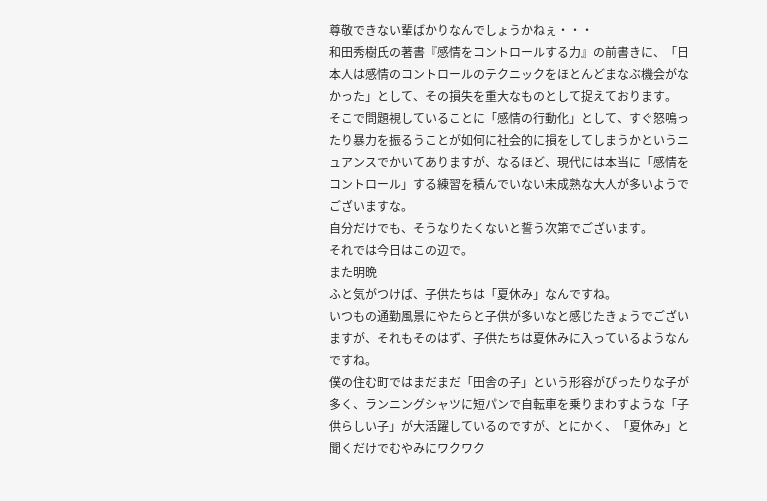尊敬できない輩ばかりなんでしょうかねぇ・・・
和田秀樹氏の著書『感情をコントロールする力』の前書きに、「日本人は感情のコントロールのテクニックをほとんどまなぶ機会がなかった」として、その損失を重大なものとして捉えております。
そこで問題視していることに「感情の行動化」として、すぐ怒鳴ったり暴力を振るうことが如何に社会的に損をしてしまうかというニュアンスでかいてありますが、なるほど、現代には本当に「感情をコントロール」する練習を積んでいない未成熟な大人が多いようでございますな。
自分だけでも、そうなりたくないと誓う次第でございます。
それでは今日はこの辺で。
また明晩
ふと気がつけば、子供たちは「夏休み」なんですね。
いつもの通勤風景にやたらと子供が多いなと感じたきょうでございますが、それもそのはず、子供たちは夏休みに入っているようなんですね。
僕の住む町ではまだまだ「田舎の子」という形容がぴったりな子が多く、ランニングシャツに短パンで自転車を乗りまわすような「子供らしい子」が大活躍しているのですが、とにかく、「夏休み」と聞くだけでむやみにワクワク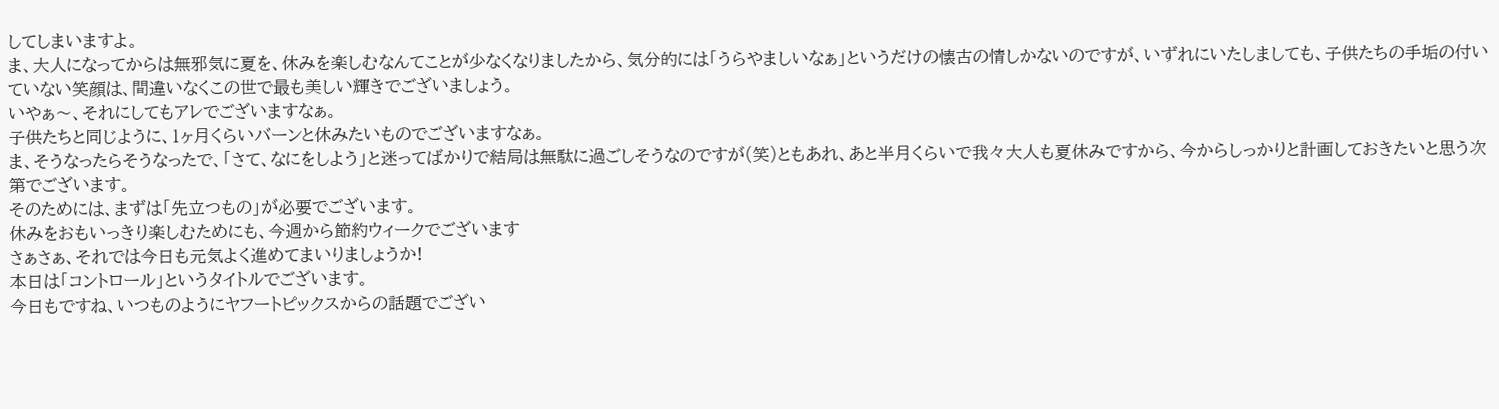してしまいますよ。
ま、大人になってからは無邪気に夏を、休みを楽しむなんてことが少なくなりましたから、気分的には「うらやましいなぁ」というだけの懐古の情しかないのですが、いずれにいたしましても、子供たちの手垢の付いていない笑顔は、間違いなくこの世で最も美しい輝きでございましょう。
いやぁ〜、それにしてもアレでございますなぁ。
子供たちと同じように、1ヶ月くらいバーンと休みたいものでございますなぁ。
ま、そうなったらそうなったで、「さて、なにをしよう」と迷ってばかりで結局は無駄に過ごしそうなのですが(笑)ともあれ、あと半月くらいで我々大人も夏休みですから、今からしっかりと計画しておきたいと思う次第でございます。
そのためには、まずは「先立つもの」が必要でございます。
休みをおもいっきり楽しむためにも、今週から節約ウィークでございます
さぁさぁ、それでは今日も元気よく進めてまいりましょうか!
本日は「コントロール」というタイトルでございます。
今日もですね、いつものようにヤフートピックスからの話題でござい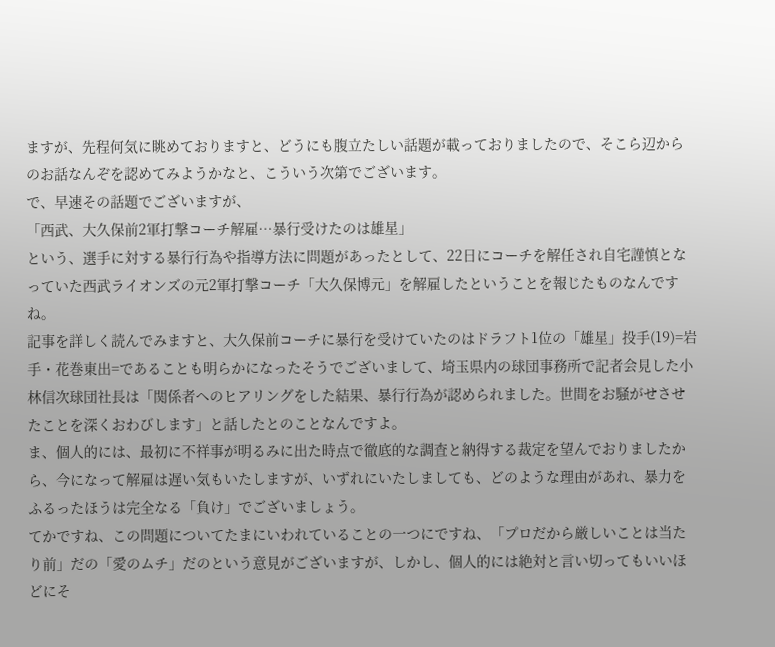ますが、先程何気に眺めておりますと、どうにも腹立たしい話題が載っておりましたので、そこら辺からのお話なんぞを認めてみようかなと、こういう次第でございます。
で、早速その話題でございますが、
「西武、大久保前2軍打撃コーチ解雇…暴行受けたのは雄星」
という、選手に対する暴行行為や指導方法に問題があったとして、22日にコーチを解任され自宅謹慎となっていた西武ライオンズの元2軍打撃コーチ「大久保博元」を解雇したということを報じたものなんですね。
記事を詳しく読んでみますと、大久保前コーチに暴行を受けていたのはドラフト1位の「雄星」投手(19)=岩手・花巻東出=であることも明らかになったそうでございまして、埼玉県内の球団事務所で記者会見した小林信次球団社長は「関係者へのヒアリングをした結果、暴行行為が認められました。世間をお騒がせさせたことを深くおわびします」と話したとのことなんですよ。
ま、個人的には、最初に不祥事が明るみに出た時点で徹底的な調査と納得する裁定を望んでおりましたから、今になって解雇は遅い気もいたしますが、いずれにいたしましても、どのような理由があれ、暴力をふるったほうは完全なる「負け」でございましょう。
てかですね、この問題についてたまにいわれていることの一つにですね、「プロだから厳しいことは当たり前」だの「愛のムチ」だのという意見がございますが、しかし、個人的には絶対と言い切ってもいいほどにそ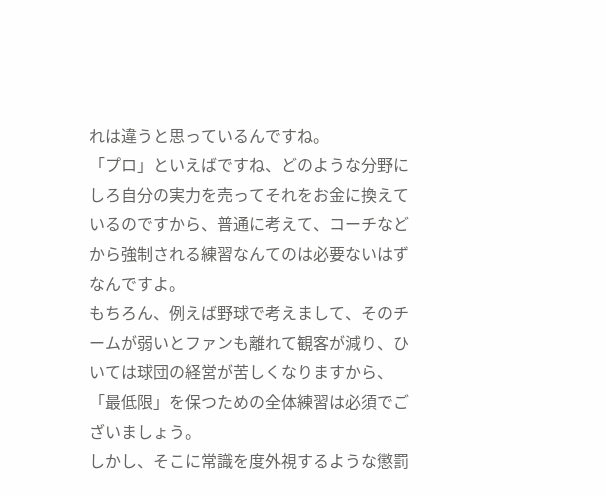れは違うと思っているんですね。
「プロ」といえばですね、どのような分野にしろ自分の実力を売ってそれをお金に換えているのですから、普通に考えて、コーチなどから強制される練習なんてのは必要ないはずなんですよ。
もちろん、例えば野球で考えまして、そのチームが弱いとファンも離れて観客が減り、ひいては球団の経営が苦しくなりますから、「最低限」を保つための全体練習は必須でございましょう。
しかし、そこに常識を度外視するような懲罰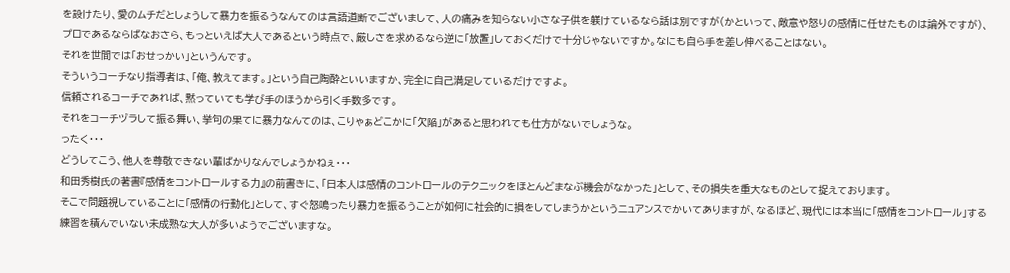を設けたり、愛のムチだとしょうして暴力を振るうなんてのは言語道断でございまして、人の痛みを知らない小さな子供を躾けているなら話は別ですが(かといって、敵意や怒りの感情に任せたものは論外ですが)、プロであるならばなおさら、もっといえば大人であるという時点で、厳しさを求めるなら逆に「放置」しておくだけで十分じゃないですか。なにも自ら手を差し伸べることはない。
それを世間では「おせっかい」というんです。
そういうコーチなり指導者は、「俺、教えてます。」という自己陶酔といいますか、完全に自己満足しているだけですよ。
信頼されるコーチであれば、黙っていても学び手のほうから引く手数多です。
それをコーチヅラして振る舞い、挙句の果てに暴力なんてのは、こりゃぁどこかに「欠陥」があると思われても仕方がないでしょうな。
ったく・・・
どうしてこう、他人を尊敬できない輩ばかりなんでしょうかねぇ・・・
和田秀樹氏の著書『感情をコントロールする力』の前書きに、「日本人は感情のコントロールのテクニックをほとんどまなぶ機会がなかった」として、その損失を重大なものとして捉えております。
そこで問題視していることに「感情の行動化」として、すぐ怒鳴ったり暴力を振るうことが如何に社会的に損をしてしまうかというニュアンスでかいてありますが、なるほど、現代には本当に「感情をコントロール」する練習を積んでいない未成熟な大人が多いようでございますな。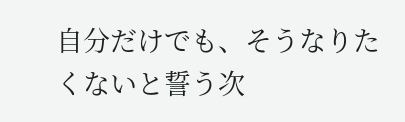自分だけでも、そうなりたくないと誓う次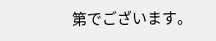第でございます。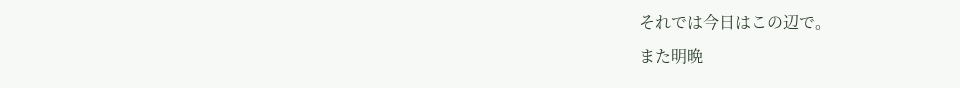それでは今日はこの辺で。
また明晩